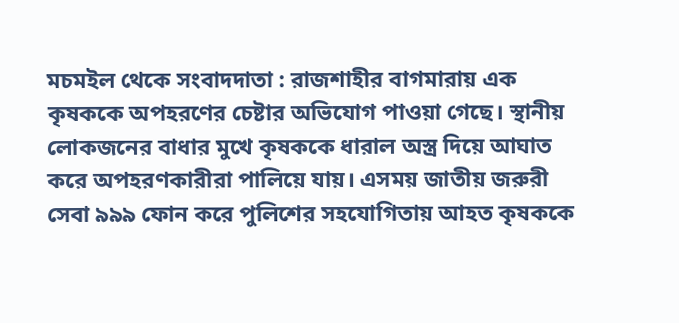মচমইল থেকে সংবাদদাতা : রাজশাহীর বাগমারায় এক কৃষককে অপহরণের চেষ্টার অভিযোগ পাওয়া গেছে। স্থানীয় লোকজনের বাধার মুখে কৃষককে ধারাল অস্ত্র দিয়ে আঘাত করে অপহরণকারীরা পালিয়ে যায়। এসময় জাতীয় জরুরী সেবা ৯৯৯ ফোন করে পুলিশের সহযোগিতায় আহত কৃষককে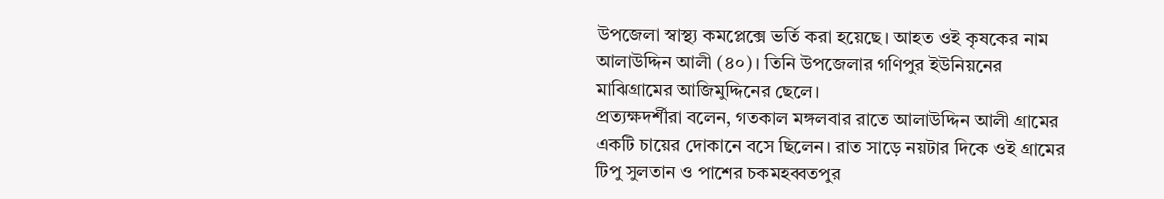উপজেলা স্বাস্থ্য কমপ্লেক্সে ভর্তি করা হয়েছে। আহত ওই কৃষকের নাম আলাউদ্দিন আলী (৪০)। তিনি উপজেলার গণিপুর ইউনিয়নের মাঝিগ্রামের আজিমুদ্দিনের ছেলে।
প্রত্যক্ষদর্শীরা বলেন, গতকাল মঙ্গলবার রাতে আলাউদ্দিন আলী গ্রামের একটি চায়ের দোকানে বসে ছিলেন। রাত সাড়ে নয়টার দিকে ওই গ্রামের টিপু সুলতান ও পাশের চকমহব্বতপুর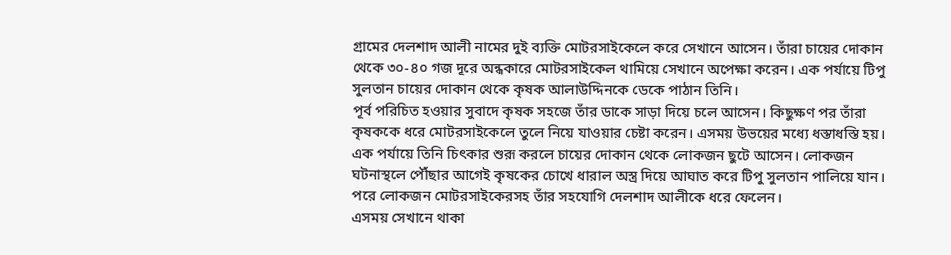গ্রামের দেলশাদ আলী নামের দুই ব্যক্তি মোটরসাইকেলে করে সেখানে আসেন। তাঁরা চায়ের দোকান থেকে ৩০-৪০ গজ দূরে অন্ধকারে মোটরসাইকেল থামিয়ে সেখানে অপেক্ষা করেন। এক পর্যায়ে টিপু সুলতান চায়ের দোকান থেকে কৃষক আলাউদ্দিনকে ডেকে পাঠান তিনি।
পূর্ব পরিচিত হওয়ার সুবাদে কৃষক সহজে তাঁর ডাকে সাড়া দিয়ে চলে আসেন। কিছুক্ষণ পর তাঁরা কৃষককে ধরে মোটরসাইকেলে তুলে নিয়ে যাওয়ার চেষ্টা করেন। এসময় উভয়ের মধ্যে ধস্তাধস্তি হয়। এক পর্যায়ে তিনি চিৎকার শুরূ করলে চায়ের দোকান থেকে লোকজন ছুটে আসেন। লোকজন ঘটনাস্থলে পৌঁছার আগেই কৃষকের চোখে ধারাল অস্ত্র দিয়ে আঘাত করে টিপু সুলতান পালিয়ে যান। পরে লোকজন মোটরসাইকেরসহ তাঁর সহযোগি দেলশাদ আলীকে ধরে ফেলেন।
এসময় সেখানে থাকা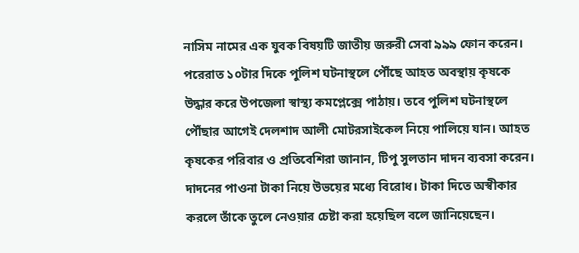নাসিম নামের এক যুবক বিষয়টি জাতীয় জরুরী সেবা ৯৯৯ ফোন করেন। পরেরাত ১০টার দিকে পুলিশ ঘটনাস্থলে পৌঁছে আহত অবস্থায় কৃষকে উদ্ধার করে উপজেলা স্বাস্থ্য কমপ্লেক্সে পাঠায়। তবে পুলিশ ঘটনাস্থলে পৌঁছার আগেই দেলশাদ আলী মোটরসাইকেল নিয়ে পালিয়ে যান। আহত কৃষকের পরিবার ও প্রতিবেশিরা জানান, টিপু সুলতান দাদন ব্যবসা করেন। দাদনের পাওনা টাকা নিয়ে উভয়ের মধ্যে বিরোধ। টাকা দিতে অস্বীকার করলে তাঁকে তুলে নেওয়ার চেষ্টা করা হয়েছিল বলে জানিয়েছেন।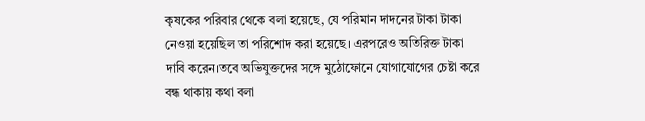কৃষকের পরিবার থেকে বলা হয়েছে, যে পরিমান দাদনের টাকা টাকা নেওয়া হয়েছিল তা পরিশোদ করা হয়েছে। এরপরেও অতিরিক্ত টাকা দাবি করেন।তবে অভিযুক্তদের সঙ্গে মুঠোফোনে যোগাযোগের চেষ্টা করে বন্ধ থাকায় কথা বলা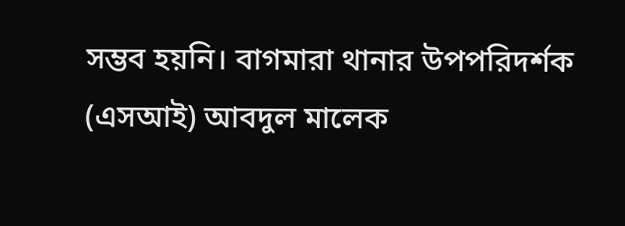সম্ভব হয়নি। বাগমারা থানার উপপরিদর্শক (এসআই) আবদুল মালেক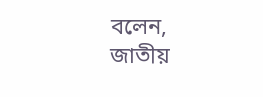বলেন, জাতীয়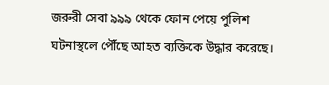জরুরী সেবা ৯৯৯ থেকে ফোন পেয়ে পুলিশ ঘটনাস্থলে পৌঁছে আহত ব্যক্তিকে উদ্ধার করেছে।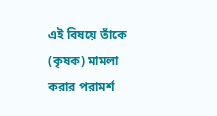এই বিষয়ে তাঁকে (কৃষক) মামলা করার পরামর্শ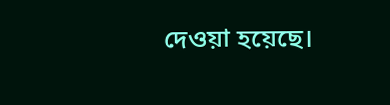দেওয়া হয়েছে।